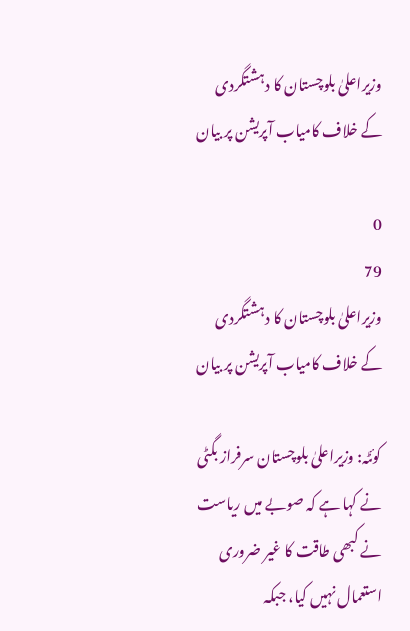وزیراعلیٰ بلوچستان کا دہشتگردی کے خلاف کامیاب آپریشن پر بیان

0
79
وزیراعلیٰ بلوچستان کا دہشتگردی کے خلاف کامیاب آپریشن پر بیان

کوئٹہ: وزیراعلیٰ بلوچستان سرفراز بگٹی نے کہا ہے کہ صوبے میں ریاست نے کبھی طاقت کا غیر ضروری استعمال نہیں کیا، جبکہ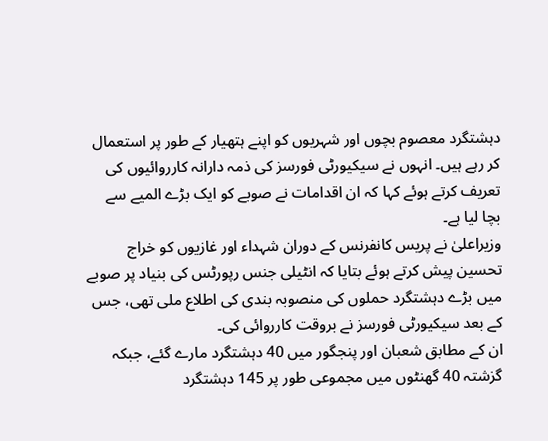دہشتگرد معصوم بچوں اور شہریوں کو اپنے ہتھیار کے طور پر استعمال کر رہے ہیں۔ انہوں نے سیکیورٹی فورسز کی ذمہ دارانہ کارروائیوں کی تعریف کرتے ہوئے کہا کہ ان اقدامات نے صوبے کو ایک بڑے المیے سے بچا لیا ہے۔
وزیراعلیٰ نے پریس کانفرنس کے دوران شہداء اور غازیوں کو خراج تحسین پیش کرتے ہوئے بتایا کہ انٹیلی جنس رپورٹس کی بنیاد پر صوبے میں بڑے دہشتگرد حملوں کی منصوبہ بندی کی اطلاع ملی تھی، جس کے بعد سیکیورٹی فورسز نے بروقت کارروائی کی۔
ان کے مطابق شعبان اور پنجگور میں 40 دہشتگرد مارے گئے، جبکہ گزشتہ 40 گھنٹوں میں مجموعی طور پر 145 دہشتگرد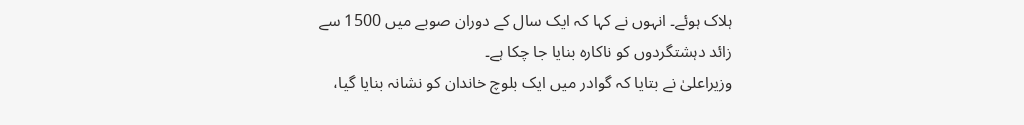ہلاک ہوئے۔ انہوں نے کہا کہ ایک سال کے دوران صوبے میں 1500 سے زائد دہشتگردوں کو ناکارہ بنایا جا چکا ہے۔
وزیراعلیٰ نے بتایا کہ گوادر میں ایک بلوچ خاندان کو نشانہ بنایا گیا،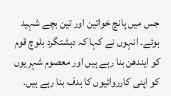جس میں پانچ خواتین اور تین بچے شہید ہوئے۔ انہوں نے کہا کہ دہشتگرد بلوچ قوم کو ایندھن بنا رہے ہیں اور معصوم شہریوں کو اپنی کارروائیوں کا ہدف بنا رہے ہیں۔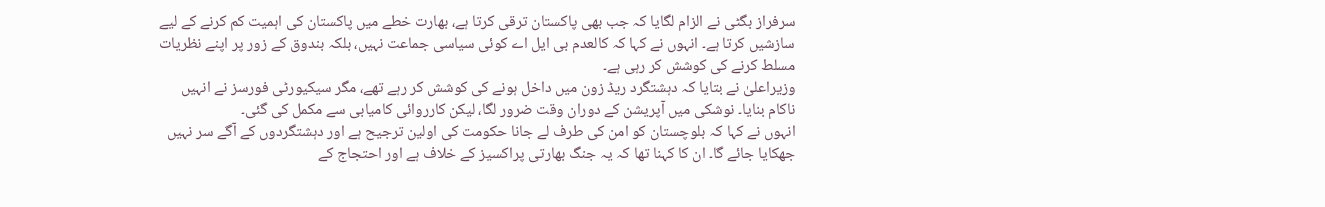سرفراز بگٹی نے الزام لگایا کہ جب بھی پاکستان ترقی کرتا ہے، بھارت خطے میں پاکستان کی اہمیت کم کرنے کے لیے سازشیں کرتا ہے۔ انہوں نے کہا کہ کالعدم بی ایل اے کوئی سیاسی جماعت نہیں، بلکہ بندوق کے زور پر اپنے نظریات مسلط کرنے کی کوشش کر رہی ہے۔
وزیراعلیٰ نے بتایا کہ دہشتگرد ریڈ زون میں داخل ہونے کی کوشش کر رہے تھے، مگر سیکیورٹی فورسز نے انہیں ناکام بنایا۔ نوشکی میں آپریشن کے دوران وقت ضرور لگا، لیکن کارروائی کامیابی سے مکمل کی گئی۔
انہوں نے کہا کہ بلوچستان کو امن کی طرف لے جانا حکومت کی اولین ترجیح ہے اور دہشتگردوں کے آگے سر نہیں جھکایا جائے گا۔ ان کا کہنا تھا کہ یہ جنگ بھارتی پراکسیز کے خلاف ہے اور احتجاج کے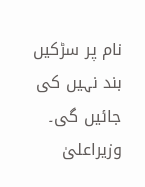نام پر سڑکیں بند نہیں کی جائیں گی۔
وزیراعلیٰ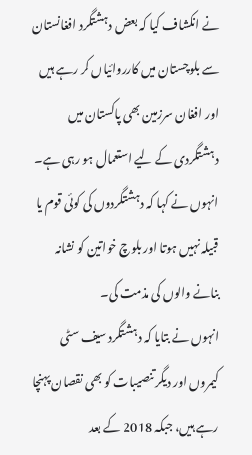نے انکشاف کیا کہ بعض دہشتگرد افغانستان سے بلوچستان میں کارروائیاں کر رہے ہیں اور افغان سرزمین بھی پاکستان میں دہشتگردی کے لیے استعمال ہو رہی ہے۔ انہوں نے کہا کہ دہشتگردوں کی کوئی قوم یا قبیلہ نہیں ہوتا اور بلوچ خواتین کو نشانہ بنانے والوں کی مذمت کی۔
انہوں نے بتایا کہ دہشتگرد سیف سٹی کیمروں اور دیگر تنصیبات کو بھی نقصان پہنچا رہے ہیں، جبکہ 2018 کے بعد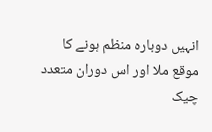انہیں دوبارہ منظم ہونے کا موقع ملا اور اس دوران متعدد چیک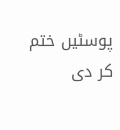پوسٹیں ختم کر دی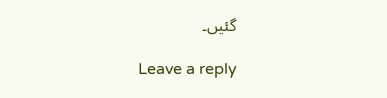گئیں۔

Leave a reply